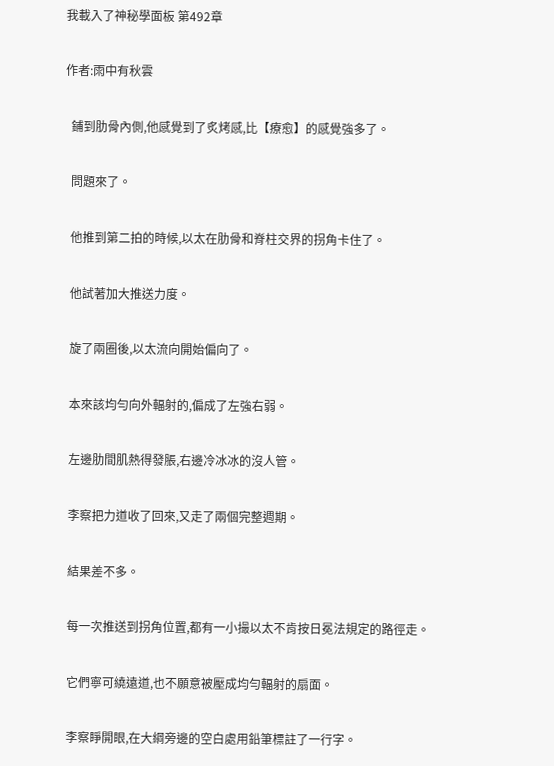我載入了神秘學面板 第492章

作者:雨中有秋雲

  鋪到肋骨內側,他感覺到了炙烤感,比【療愈】的感覺強多了。

  問題來了。

  他推到第二拍的時候,以太在肋骨和脊柱交界的拐角卡住了。

  他試著加大推送力度。

  旋了兩圈後,以太流向開始偏向了。

  本來該均勻向外輻射的,偏成了左強右弱。

  左邊肋間肌熱得發脹,右邊冷冰冰的沒人管。

  李察把力道收了回來,又走了兩個完整週期。

  結果差不多。

  每一次推送到拐角位置,都有一小撮以太不肯按日冕法規定的路徑走。

  它們寧可繞遠道,也不願意被壓成均勻輻射的扇面。

  李察睜開眼,在大綱旁邊的空白處用鉛筆標註了一行字。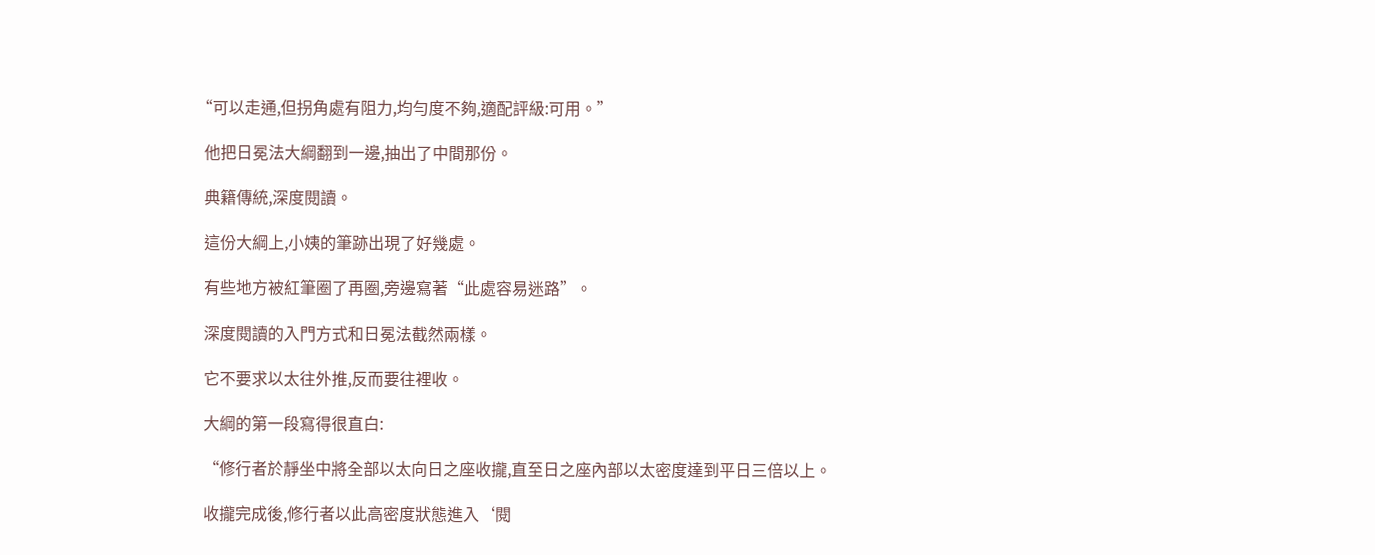“可以走通,但拐角處有阻力,均勻度不夠,適配評級:可用。”

  他把日冕法大綱翻到一邊,抽出了中間那份。

  典籍傳統,深度閱讀。

  這份大綱上,小姨的筆跡出現了好幾處。

  有些地方被紅筆圈了再圈,旁邊寫著“此處容易迷路”。

  深度閱讀的入門方式和日冕法截然兩樣。

  它不要求以太往外推,反而要往裡收。

  大綱的第一段寫得很直白:

  “修行者於靜坐中將全部以太向日之座收攏,直至日之座內部以太密度達到平日三倍以上。

  收攏完成後,修行者以此高密度狀態進入‘閱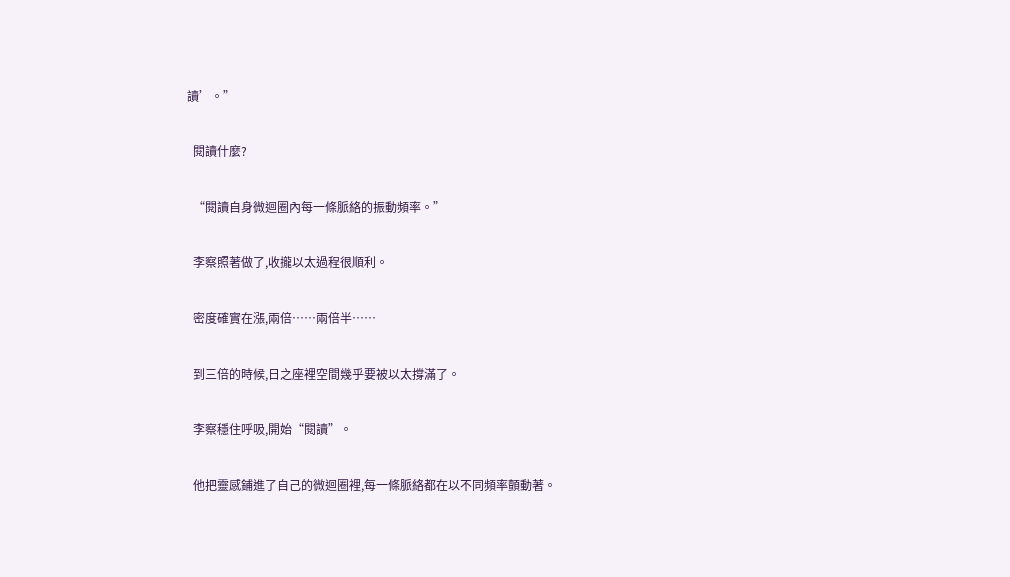讀’。”

  閱讀什麼?

  “閱讀自身微迴圈內每一條脈絡的振動頻率。”

  李察照著做了,收攏以太過程很順利。

  密度確實在漲,兩倍……兩倍半……

  到三倍的時候,日之座裡空間幾乎要被以太撐滿了。

  李察穩住呼吸,開始“閱讀”。

  他把靈感鋪進了自己的微迴圈裡,每一條脈絡都在以不同頻率顫動著。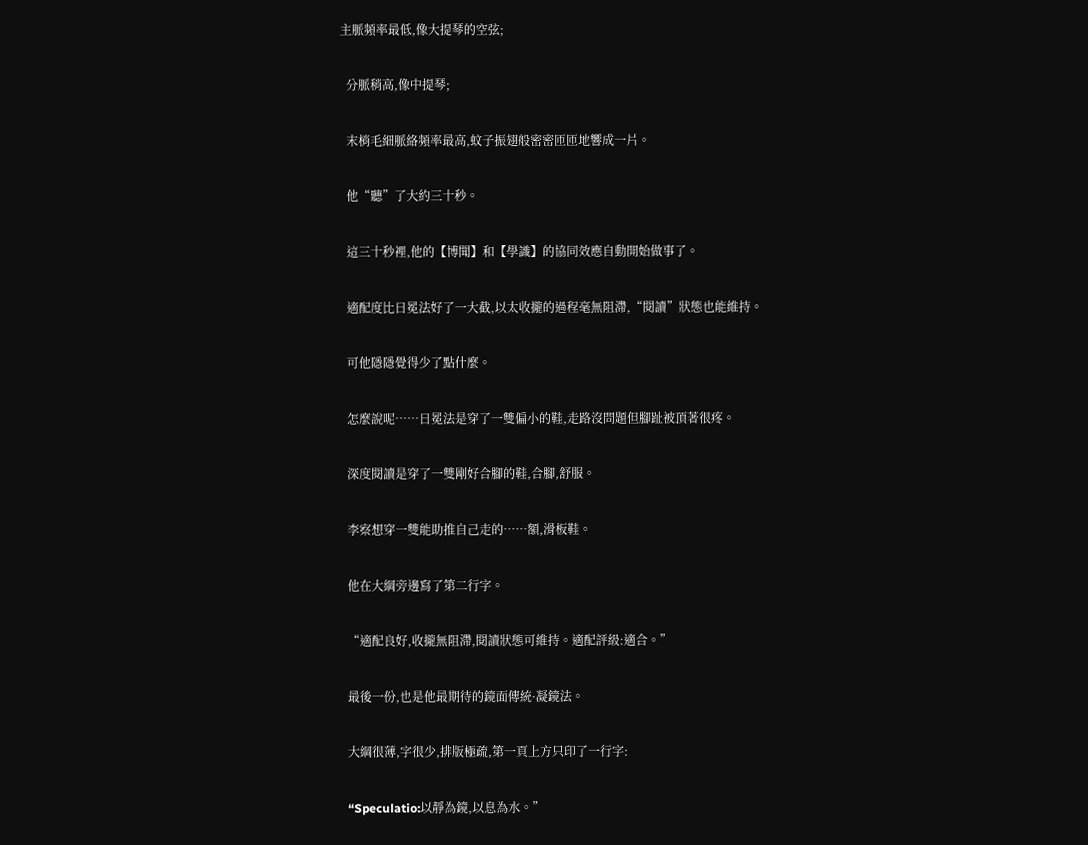主脈頻率最低,像大提琴的空弦;

  分脈稍高,像中提琴;

  末梢毛細脈絡頻率最高,蚊子振翅般密密匝匝地響成一片。

  他“聽”了大約三十秒。

  這三十秒裡,他的【博聞】和【學識】的協同效應自動開始做事了。

  適配度比日冕法好了一大截,以太收攏的過程毫無阻滯,“閱讀”狀態也能維持。

  可他隱隱覺得少了點什麼。

  怎麼說呢……日冕法是穿了一雙偏小的鞋,走路沒問題但腳趾被頂著很疼。

  深度閱讀是穿了一雙剛好合腳的鞋,合腳,舒服。

  李察想穿一雙能助推自己走的……額,滑板鞋。

  他在大綱旁邊寫了第二行字。

  “適配良好,收攏無阻滯,閱讀狀態可維持。適配評級:適合。”

  最後一份,也是他最期待的鏡面傳統·凝鏡法。

  大綱很薄,字很少,排版極疏,第一頁上方只印了一行字:

  “Speculatio:以靜為鏡,以息為水。”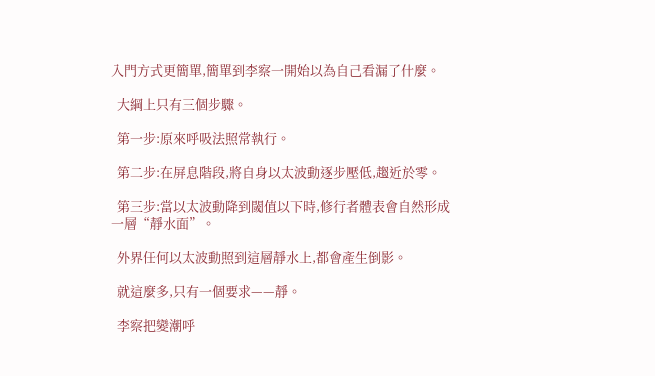入門方式更簡單,簡單到李察一開始以為自己看漏了什麼。

  大綱上只有三個步驟。

  第一步:原來呼吸法照常執行。

  第二步:在屏息階段,將自身以太波動逐步壓低,趨近於零。

  第三步:當以太波動降到閾值以下時,修行者體表會自然形成一層“靜水面”。

  外界任何以太波動照到這層靜水上,都會產生倒影。

  就這麼多,只有一個要求——靜。

  李察把變潮呼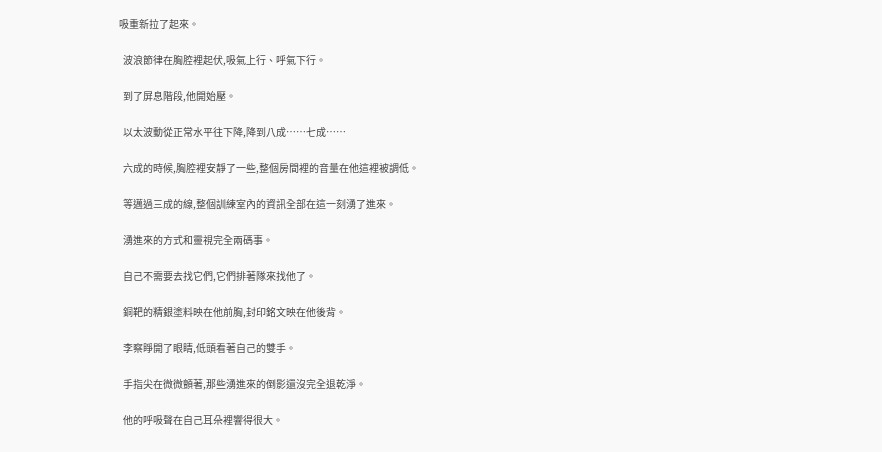吸重新拉了起來。

  波浪節律在胸腔裡起伏,吸氣上行、呼氣下行。

  到了屏息階段,他開始壓。

  以太波動從正常水平往下降,降到八成……七成……

  六成的時候,胸腔裡安靜了一些,整個房間裡的音量在他這裡被調低。

  等邁過三成的線,整個訓練室內的資訊全部在這一刻湧了進來。

  湧進來的方式和靈視完全兩碼事。

  自己不需要去找它們,它們排著隊來找他了。

  銅靶的精銀塗料映在他前胸,封印銘文映在他後背。

  李察睜開了眼睛,低頭看著自己的雙手。

  手指尖在微微顫著,那些湧進來的倒影還沒完全退乾淨。

  他的呼吸聲在自己耳朵裡響得很大。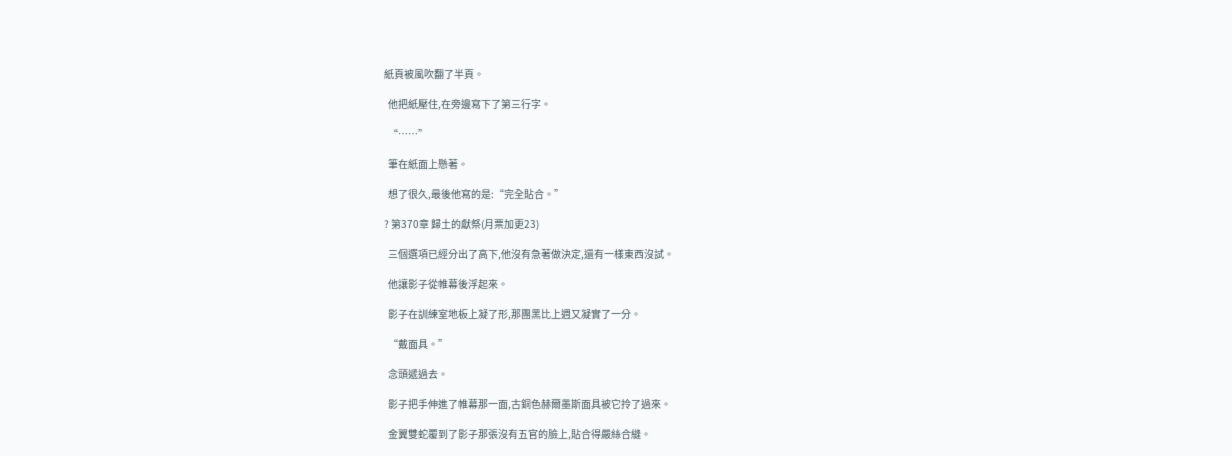紙頁被風吹翻了半頁。

  他把紙壓住,在旁邊寫下了第三行字。

  “……”

  筆在紙面上懸著。

  想了很久,最後他寫的是:“完全貼合。”

? 第370章 歸土的獻祭(月票加更23)

  三個選項已經分出了高下,他沒有急著做決定,還有一樣東西沒試。

  他讓影子從帷幕後浮起來。

  影子在訓練室地板上凝了形,那團黑比上週又凝實了一分。

  “戴面具。”

  念頭遞過去。

  影子把手伸進了帷幕那一面,古銅色赫爾墨斯面具被它拎了過來。

  金翼雙蛇覆到了影子那張沒有五官的臉上,貼合得嚴絲合縫。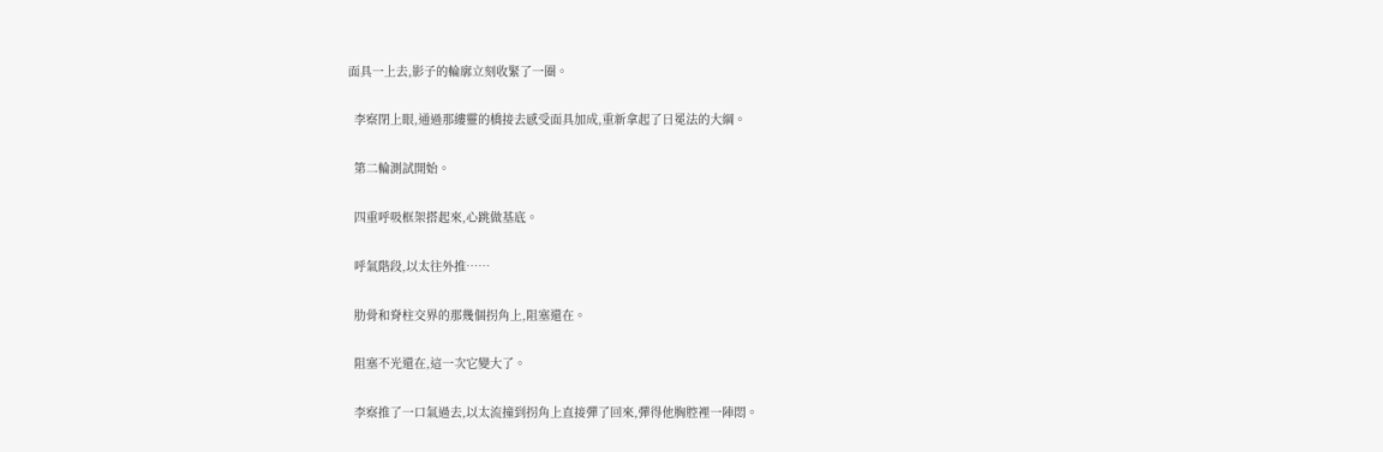面具一上去,影子的輪廓立刻收緊了一圈。

  李察閉上眼,通過那縷靈的橋接去感受面具加成,重新拿起了日冕法的大綱。

  第二輪測試開始。

  四重呼吸框架搭起來,心跳做基底。

  呼氣階段,以太往外推……

  肋骨和脊柱交界的那幾個拐角上,阻塞還在。

  阻塞不光還在,這一次它變大了。

  李察推了一口氣過去,以太流撞到拐角上直接彈了回來,彈得他胸腔裡一陣悶。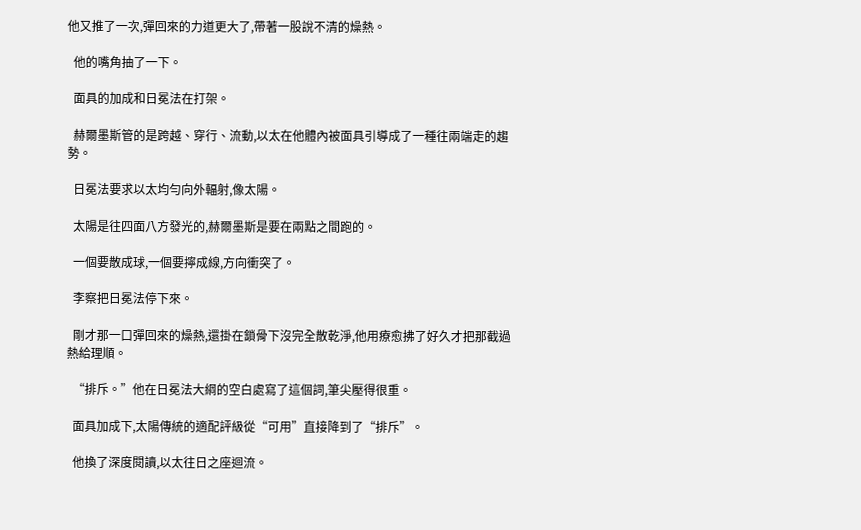他又推了一次,彈回來的力道更大了,帶著一股說不清的燥熱。

  他的嘴角抽了一下。

  面具的加成和日冕法在打架。

  赫爾墨斯管的是跨越、穿行、流動,以太在他體內被面具引導成了一種往兩端走的趨勢。

  日冕法要求以太均勻向外輻射,像太陽。

  太陽是往四面八方發光的,赫爾墨斯是要在兩點之間跑的。

  一個要散成球,一個要擰成線,方向衝突了。

  李察把日冕法停下來。

  剛才那一口彈回來的燥熱,還掛在鎖骨下沒完全散乾淨,他用療愈拂了好久才把那截過熱給理順。

  “排斥。”他在日冕法大綱的空白處寫了這個詞,筆尖壓得很重。

  面具加成下,太陽傳統的適配評級從“可用”直接降到了“排斥”。

  他換了深度閱讀,以太往日之座迴流。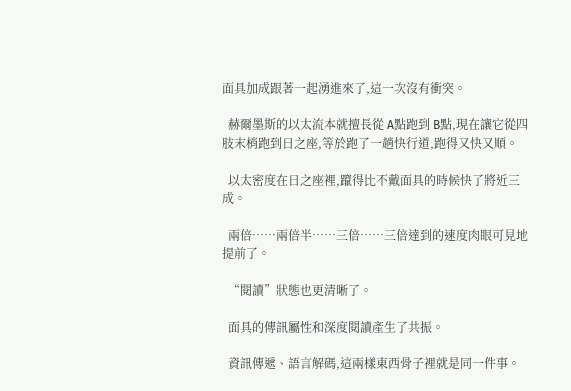面具加成跟著一起湧進來了,這一次沒有衝突。

  赫爾墨斯的以太流本就擅長從 A點跑到 B點,現在讓它從四肢末梢跑到日之座,等於跑了一趟快行道,跑得又快又順。

  以太密度在日之座裡,躥得比不戴面具的時候快了將近三成。

  兩倍……兩倍半……三倍……三倍達到的速度肉眼可見地提前了。

  “閱讀”狀態也更清晰了。

  面具的傳訊屬性和深度閱讀產生了共振。

  資訊傳遞、語言解碼,這兩樣東西骨子裡就是同一件事。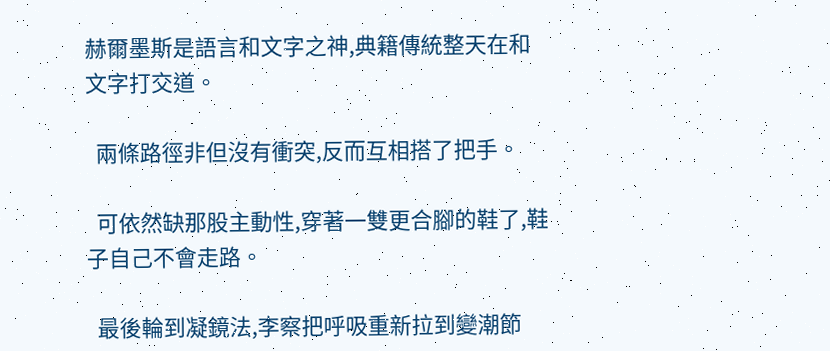赫爾墨斯是語言和文字之神,典籍傳統整天在和文字打交道。

  兩條路徑非但沒有衝突,反而互相搭了把手。

  可依然缺那股主動性,穿著一雙更合腳的鞋了,鞋子自己不會走路。

  最後輪到凝鏡法,李察把呼吸重新拉到變潮節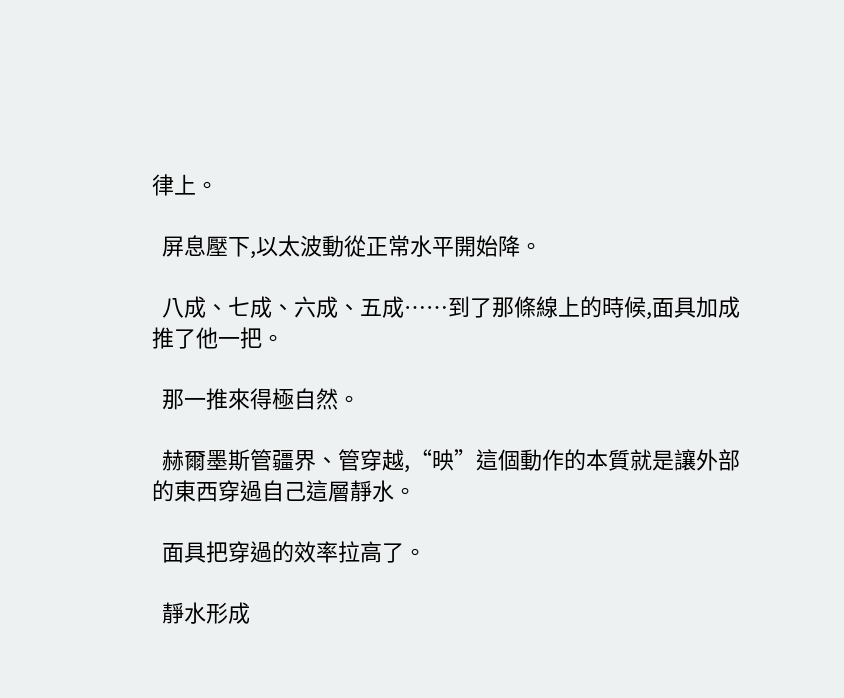律上。

  屏息壓下,以太波動從正常水平開始降。

  八成、七成、六成、五成……到了那條線上的時候,面具加成推了他一把。

  那一推來得極自然。

  赫爾墨斯管疆界、管穿越,“映”這個動作的本質就是讓外部的東西穿過自己這層靜水。

  面具把穿過的效率拉高了。

  靜水形成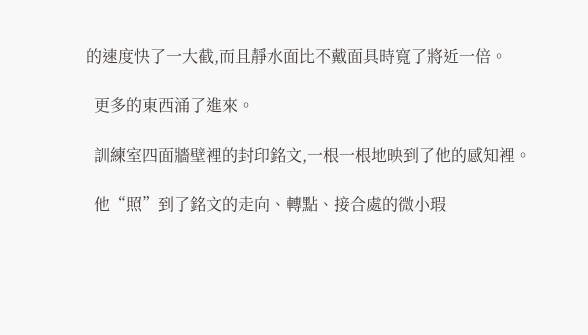的速度快了一大截,而且靜水面比不戴面具時寬了將近一倍。

  更多的東西涌了進來。

  訓練室四面牆壁裡的封印銘文,一根一根地映到了他的感知裡。

  他“照”到了銘文的走向、轉點、接合處的微小瑕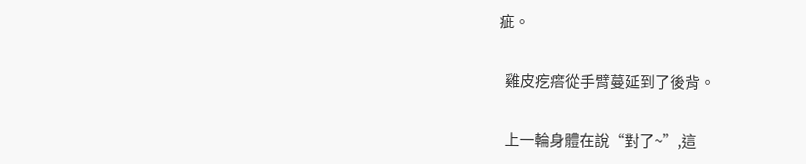疵。

  雞皮疙瘩從手臂蔓延到了後背。

  上一輪身體在說“對了~”,這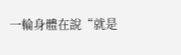一輪身體在說“就是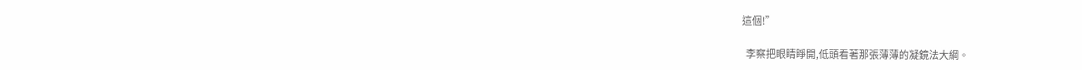這個!”

  李察把眼睛睜開,低頭看著那張薄薄的凝鏡法大綱。